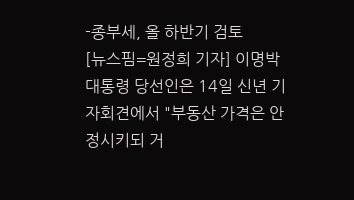-종부세, 올 하반기 검토
[뉴스핌=원정희 기자] 이명박 대통령 당선인은 14일 신년 기자회견에서 "부동산 가격은 안정시키되 거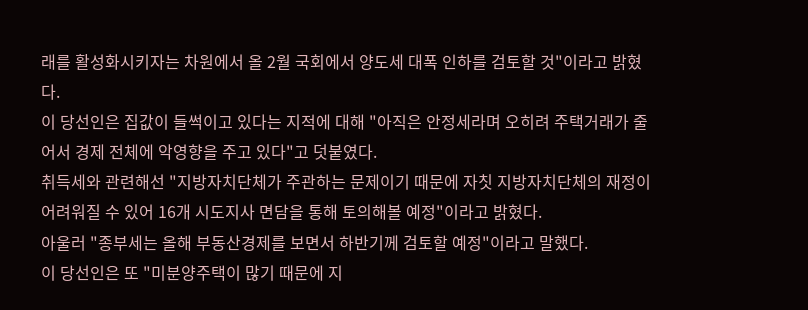래를 활성화시키자는 차원에서 올 2월 국회에서 양도세 대폭 인하를 검토할 것"이라고 밝혔다.
이 당선인은 집값이 들썩이고 있다는 지적에 대해 "아직은 안정세라며 오히려 주택거래가 줄어서 경제 전체에 악영향을 주고 있다"고 덧붙였다.
취득세와 관련해선 "지방자치단체가 주관하는 문제이기 때문에 자칫 지방자치단체의 재정이 어려워질 수 있어 16개 시도지사 면담을 통해 토의해볼 예정"이라고 밝혔다.
아울러 "종부세는 올해 부동산경제를 보면서 하반기께 검토할 예정"이라고 말했다.
이 당선인은 또 "미분양주택이 많기 때문에 지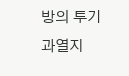방의 투기과열지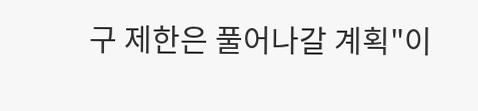구 제한은 풀어나갈 계획"이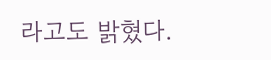라고도 밝혔다.